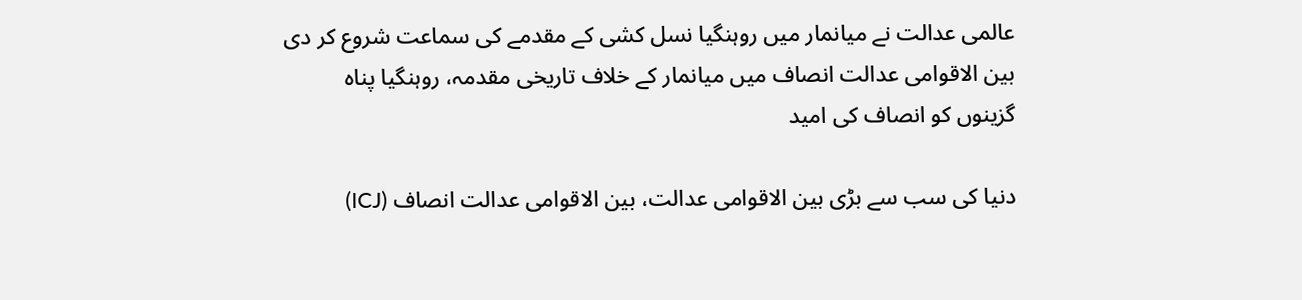عالمی عدالت نے میانمار میں روہنگیا نسل کشی کے مقدمے کی سماعت شروع کر دی
بین الاقوامی عدالت انصاف میں میانمار کے خلاف تاریخی مقدمہ، روہنگیا پناہ گزینوں کو انصاف کی امید

دنیا کی سب سے بڑی بین الاقوامی عدالت، بین الاقوامی عدالت انصاف (ICJ)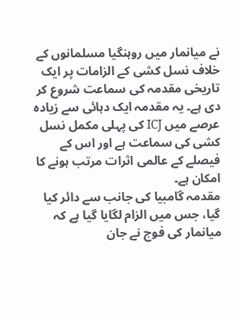نے میانمار میں روہنگیا مسلمانوں کے خلاف نسل کشی کے الزامات پر ایک تاریخی مقدمہ کی سماعت شروع کر دی ہے۔ یہ مقدمہ ایک دہائی سے زیادہ عرصے میں ICJ کی پہلی مکمل نسل کشی کی سماعت ہے اور اس کے فیصلے کے عالمی اثرات مرتب ہونے کا امکان ہے۔
مقدمہ گامبیا کی جانب سے دائر کیا گیا، جس میں الزام لگایا گیا ہے کہ میانمار کی فوج نے جان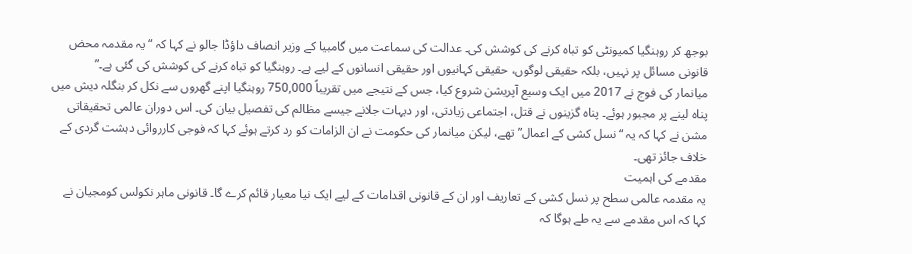بوجھ کر روہنگیا کمیونٹی کو تباہ کرنے کی کوشش کی۔ عدالت کی سماعت میں گامبیا کے وزیر انصاف داؤڈا جالو نے کہا کہ “یہ مقدمہ محض قانونی مسائل پر نہیں، بلکہ حقیقی لوگوں، حقیقی کہانیوں اور حقیقی انسانوں کے لیے ہے۔ روہنگیا کو تباہ کرنے کی کوشش کی گئی ہے۔”
میانمار کی فوج نے 2017 میں ایک وسیع آپریشن شروع کیا، جس کے نتیجے میں تقریباً 750,000 روہنگیا اپنے گھروں سے نکل کر بنگلہ دیش میں پناہ لینے پر مجبور ہوئے۔ پناہ گزینوں نے قتل، اجتماعی زیادتی، اور دیہات جلانے جیسے مظالم کی تفصیل بیان کی۔ اس دوران عالمی تحقیقاتی مشن نے کہا کہ یہ “نسل کشی کے اعمال” تھے، لیکن میانمار کی حکومت نے ان الزامات کو رد کرتے ہوئے کہا کہ فوجی کارروائی دہشت گردی کے خلاف جائز تھی۔
مقدمے کی اہمیت
یہ مقدمہ عالمی سطح پر نسل کشی کے تعاریف اور ان کے قانونی اقدامات کے لیے ایک نیا معیار قائم کرے گا۔ قانونی ماہر نکولس کومجیان نے کہا کہ اس مقدمے سے یہ طے ہوگا کہ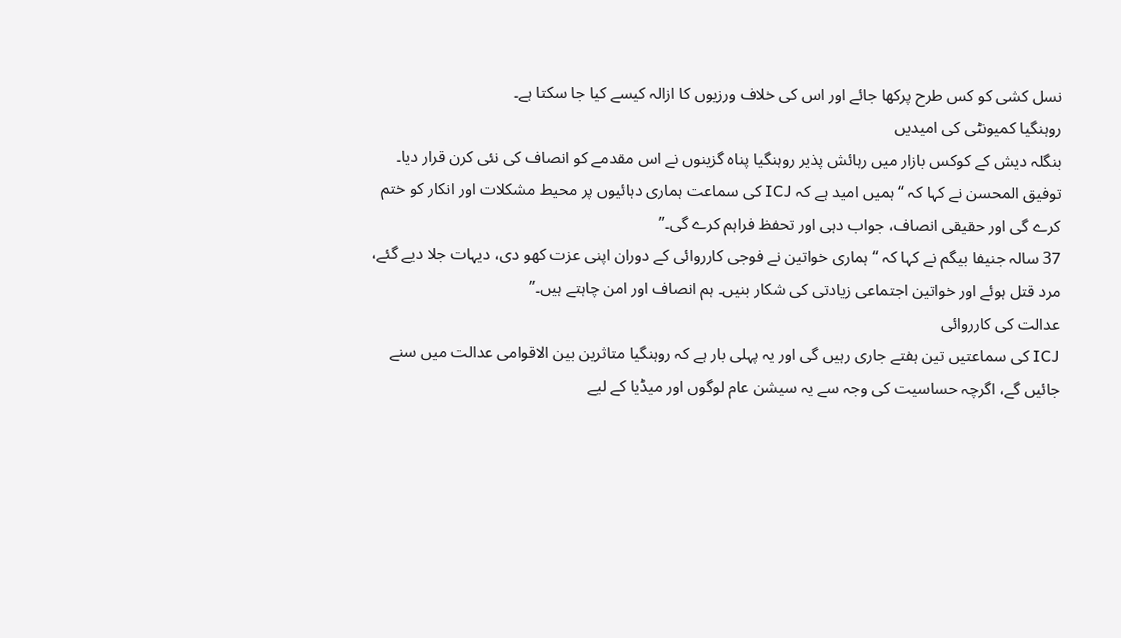نسل کشی کو کس طرح پرکھا جائے اور اس کی خلاف ورزیوں کا ازالہ کیسے کیا جا سکتا ہے۔
روہنگیا کمیونٹی کی امیدیں
بنگلہ دیش کے کوکس بازار میں رہائش پذیر روہنگیا پناہ گزینوں نے اس مقدمے کو انصاف کی نئی کرن قرار دیا۔ توفیق المحسن نے کہا کہ “ہمیں امید ہے کہ ICJ کی سماعت ہماری دہائیوں پر محیط مشکلات اور انکار کو ختم کرے گی اور حقیقی انصاف، جواب دہی اور تحفظ فراہم کرے گی۔”
37 سالہ جنیفا بیگم نے کہا کہ “ہماری خواتین نے فوجی کارروائی کے دوران اپنی عزت کھو دی، دیہات جلا دیے گئے، مرد قتل ہوئے اور خواتین اجتماعی زیادتی کی شکار بنیں۔ ہم انصاف اور امن چاہتے ہیں۔”
عدالت کی کارروائی
ICJ کی سماعتیں تین ہفتے جاری رہیں گی اور یہ پہلی بار ہے کہ روہنگیا متاثرین بین الاقوامی عدالت میں سنے جائیں گے، اگرچہ حساسیت کی وجہ سے یہ سیشن عام لوگوں اور میڈیا کے لیے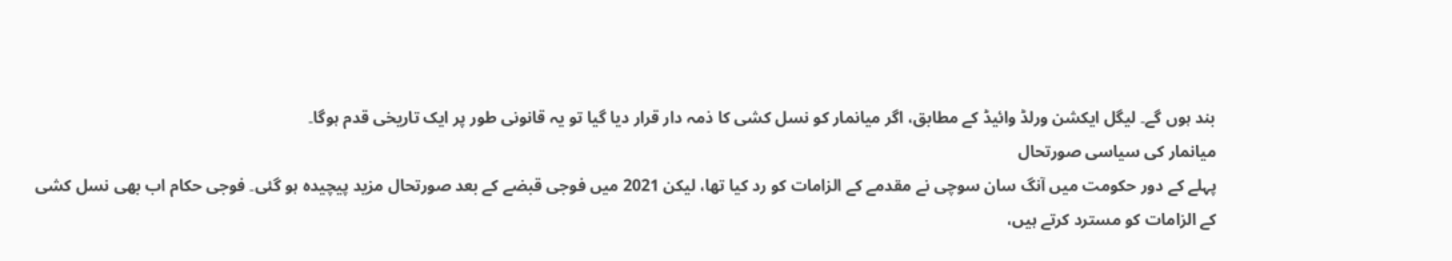بند ہوں گے۔ لیگل ایکشن ورلڈ وائیڈ کے مطابق، اگر میانمار کو نسل کشی کا ذمہ دار قرار دیا گیا تو یہ قانونی طور پر ایک تاریخی قدم ہوگا۔
میانمار کی سیاسی صورتحال
پہلے کے دور حکومت میں آنگ سان سوچی نے مقدمے کے الزامات کو رد کیا تھا، لیکن 2021 میں فوجی قبضے کے بعد صورتحال مزید پیچیدہ ہو گئی۔ فوجی حکام اب بھی نسل کشی کے الزامات کو مسترد کرتے ہیں،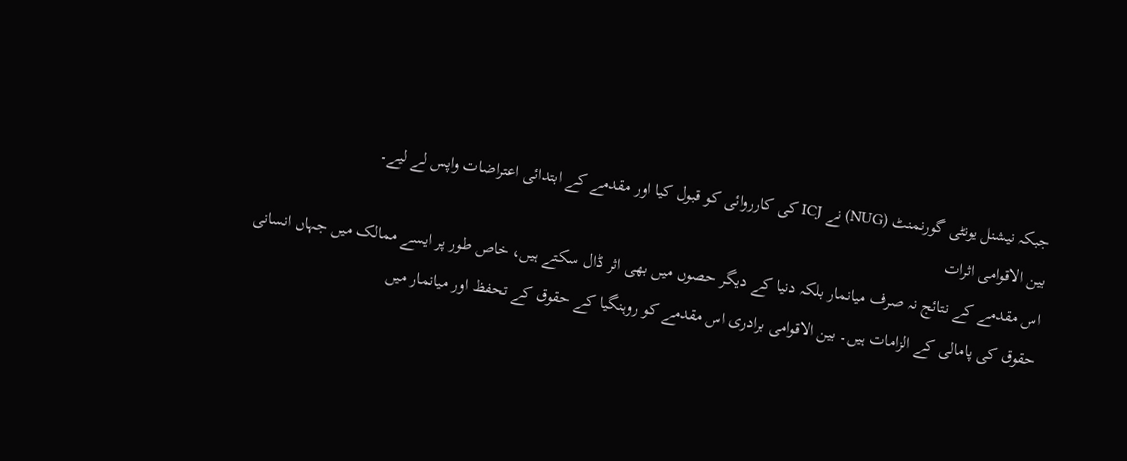جبکہ نیشنل یونٹی گورنمنٹ (NUG) نے ICJ کی کارروائی کو قبول کیا اور مقدمے کے ابتدائی اعتراضات واپس لے لیے۔
بین الاقوامی اثرات
اس مقدمے کے نتائج نہ صرف میانمار بلکہ دنیا کے دیگر حصوں میں بھی اثر ڈال سکتے ہیں، خاص طور پر ایسے ممالک میں جہاں انسانی حقوق کی پامالی کے الزامات ہیں۔ بین الاقوامی برادری اس مقدمے کو روہنگیا کے حقوق کے تحفظ اور میانمار میں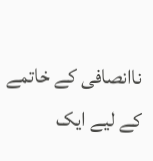ناانصافی کے خاتمے کے لیے ایک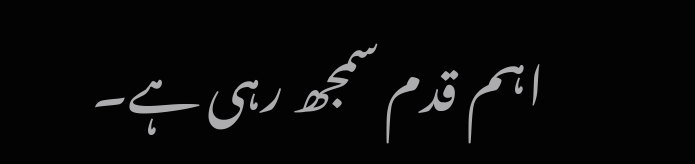اہم قدم سمجھ رہی ہے۔